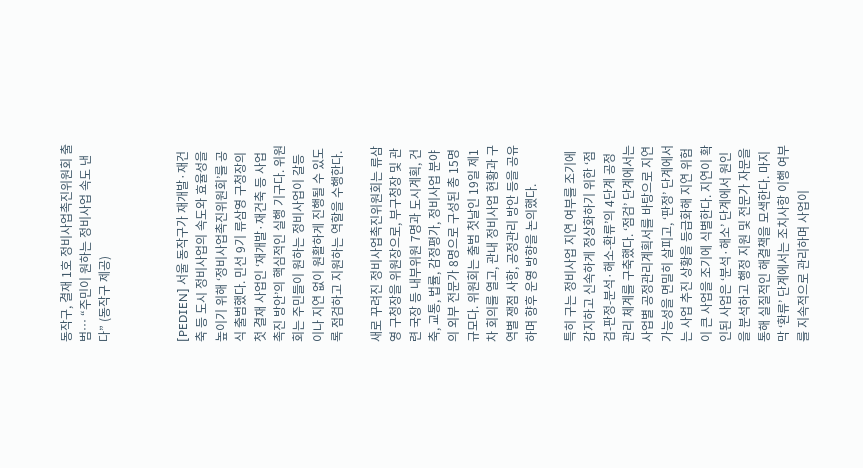동작구, 결재 1호 정비사업촉진위원회 출범… “주민이 원하는 정비사업 속도 낸다” (동작구 제공)



[PEDIEN] 서울 동작구가 재개발·재건축 등 도시 정비사업의 속도와 효율성을 높이기 위해 ‘정비사업촉진위원회’를 공식 출범했다. 민선 9기 류삼영 구청장의 첫 결재 사업인 ‘재개발·재건축 등 사업 촉진 방안’의 핵심적인 실행 기구다. 위원회는 주민들이 원하는 정비사업이 갈등이나 지연 없이 원활하게 진행될 수 있도록 점검하고 지원하는 역할을 수행한다.

새로 꾸려진 정비사업촉진위원회는 류삼영 구청장을 위원장으로, 부구청장 및 관련 국장 등 내부위원 7명과 도시계획, 건축, 교통, 법률, 감정평가, 정비사업 분야의 외부 전문가 8명으로 구성된 총 15명 규모다. 위원회는 출범 첫날인 19일 제1차 회의를 열고, 관내 정비사업 현황과 구역별 쟁점 사항, 공정관리 방안 등을 공유하며 향후 운영 방향을 논의했다.

특히 구는 정비사업 지연 여부를 조기에 감지하고 신속하게 정상화하기 위한 ‘점검-판정-분석·해소-환류’의 4단계 공정관리 체계를 구축했다. ‘점검’ 단계에서는 사업별 공정관리계획서를 바탕으로 지연 가능성을 면밀히 살피고, ‘판정’ 단계에서는 사업 추진 상황을 등급화해 지연 위험이 큰 사업을 조기에 식별한다. 지연이 확인된 사업은 ‘분석·해소’ 단계에서 원인을 분석하고 행정 지원 및 전문가 자문을 통해 실질적인 해결책을 모색한다. 마지막 ‘환류’ 단계에서는 조치사항 이행 여부를 지속적으로 관리하며 사업이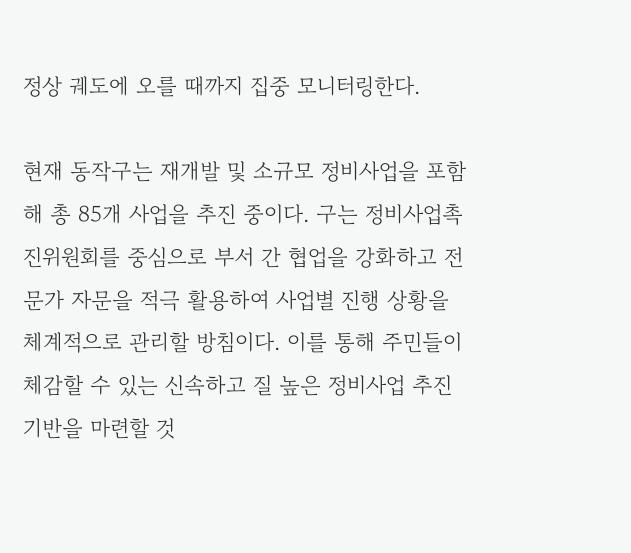정상 궤도에 오를 때까지 집중 모니터링한다.

현재 동작구는 재개발 및 소규모 정비사업을 포함해 총 85개 사업을 추진 중이다. 구는 정비사업촉진위원회를 중심으로 부서 간 협업을 강화하고 전문가 자문을 적극 활용하여 사업별 진행 상황을 체계적으로 관리할 방침이다. 이를 통해 주민들이 체감할 수 있는 신속하고 질 높은 정비사업 추진 기반을 마련할 것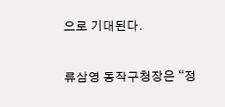으로 기대된다.

류삼영 동작구청장은 “정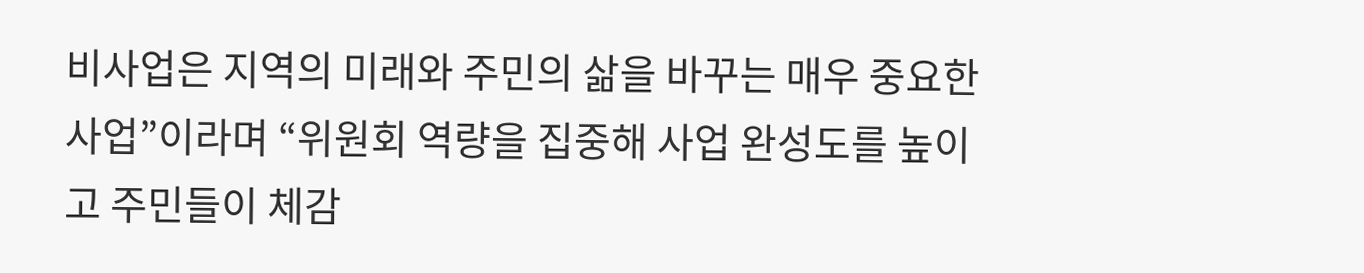비사업은 지역의 미래와 주민의 삶을 바꾸는 매우 중요한 사업”이라며 “위원회 역량을 집중해 사업 완성도를 높이고 주민들이 체감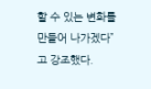할 수 있는 변화를 만들어 나가겠다”고 강조했다.